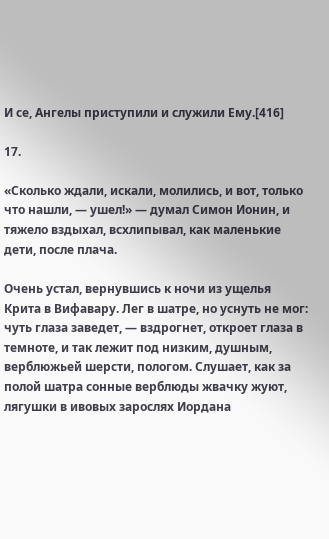И се, Ангелы приступили и служили Ему.[416]

17.

«Сколько ждали, искали, молились, и вот, только что нашли, — ушел!» — думал Симон Ионин, и тяжело вздыхал, всхлипывал, как маленькие дети, после плача.

Очень устал, вернувшись к ночи из ущелья Крита в Вифавару. Лег в шатре, но уснуть не мог: чуть глаза заведет, — вздрогнет, откроет глаза в темноте, и так лежит под низким, душным, верблюжьей шерсти, пологом. Слушает, как за полой шатра сонные верблюды жвачку жуют, лягушки в ивовых зарослях Иордана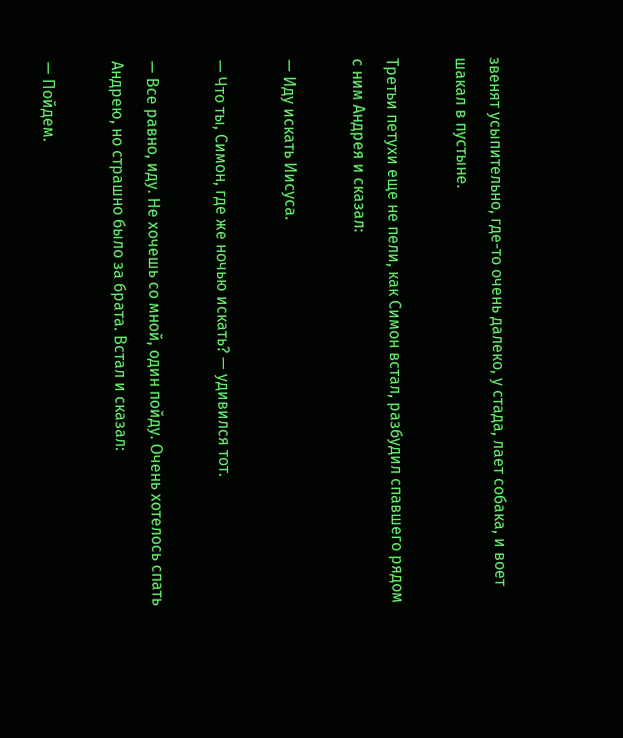звенят усыпительно, где-то очень далеко, у стада, лает собака, и воет шакал в пустыне.

Третьи петухи еще не пели, как Симон встал, разбудил спавшего рядом с ним Андрея и сказал:

— Иду искать Иисуса.

— Что ты, Симон, где же ночью искать? — удивился тот.

— Все равно, иду. Не хочешь со мной, один пойду. Очень хотелось спать Андрею, но страшно было за брата. Встал и сказал:

— Пойдем.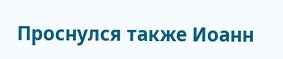Проснулся также Иоанн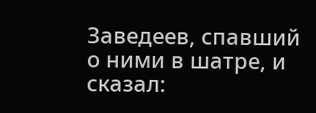Заведеев, спавший о ними в шатре, и сказал: